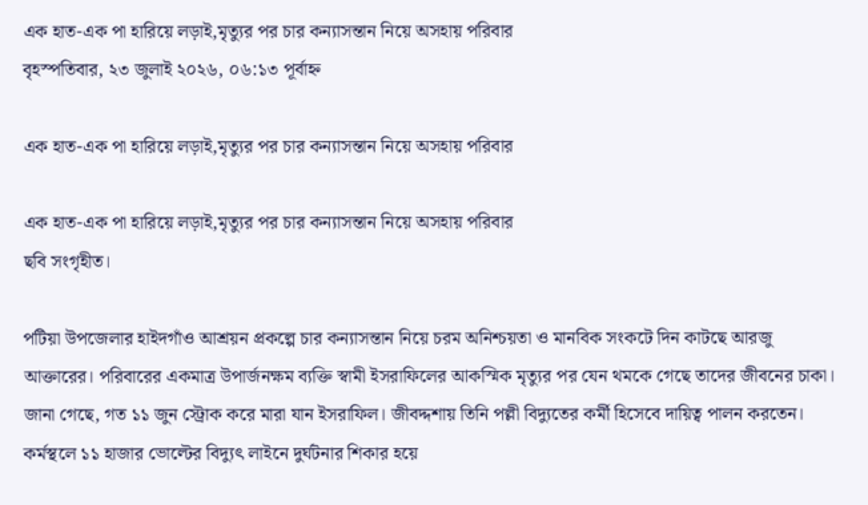এক হাত-এক পা হারিয়ে লড়াই,মৃত্যুর পর চার কন্যাসন্তান নিয়ে অসহায় পরিবার
বৃহস্পতিবার, ২৩ জুলাই ২০২৬, ০৬:১৩ পূর্বাহ্ন

এক হাত-এক পা হারিয়ে লড়াই,মৃত্যুর পর চার কন্যাসন্তান নিয়ে অসহায় পরিবার

এক হাত-এক পা হারিয়ে লড়াই,মৃত্যুর পর চার কন্যাসন্তান নিয়ে অসহায় পরিবার
ছবি সংগৃহীত।

পটিয়া উপজেলার হাইদগাঁও আশ্রয়ন প্রকল্পে চার কন্যাসন্তান নিয়ে চরম অনিশ্চয়তা ও মানবিক সংকটে দিন কাটছে আরজু আক্তারের। পরিবারের একমাত্র উপার্জনক্ষম ব্যক্তি স্বামী ইসরাফিলের আকস্মিক মৃত্যুর পর যেন থমকে গেছে তাদের জীবনের চাকা।
জানা গেছে, গত ১১ জুন স্ট্রোক করে মারা যান ইসরাফিল। জীবদ্দশায় তিনি পল্লী বিদ্যুতের কর্মী হিসেবে দায়িত্ব পালন করতেন। কর্মস্থলে ১১ হাজার ভোল্টের বিদ্যুৎ লাইনে দুর্ঘটনার শিকার হয়ে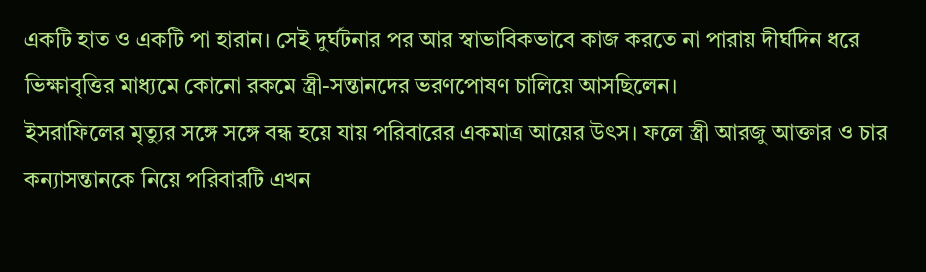একটি হাত ও একটি পা হারান। সেই দুর্ঘটনার পর আর স্বাভাবিকভাবে কাজ করতে না পারায় দীর্ঘদিন ধরে ভিক্ষাবৃত্তির মাধ্যমে কোনো রকমে স্ত্রী-সন্তানদের ভরণপোষণ চালিয়ে আসছিলেন।
ইসরাফিলের মৃত্যুর সঙ্গে সঙ্গে বন্ধ হয়ে যায় পরিবারের একমাত্র আয়ের উৎস। ফলে স্ত্রী আরজু আক্তার ও চার কন্যাসন্তানকে নিয়ে পরিবারটি এখন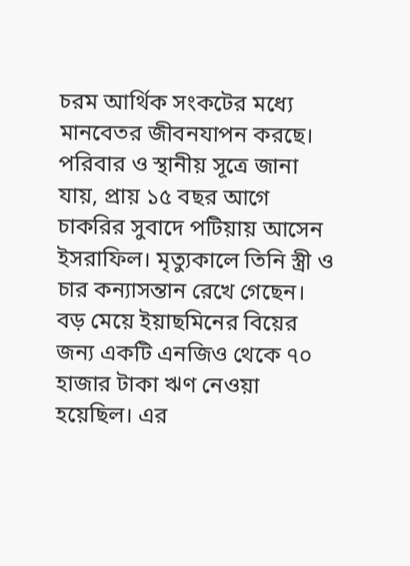চরম আর্থিক সংকটের মধ্যে মানবেতর জীবনযাপন করছে।
পরিবার ও স্থানীয় সূত্রে জানা যায়, প্রায় ১৫ বছর আগে চাকরির সুবাদে পটিয়ায় আসেন ইসরাফিল। মৃত্যুকালে তিনি স্ত্রী ও চার কন্যাসন্তান রেখে গেছেন। বড় মেয়ে ইয়াছমিনের বিয়ের জন্য একটি এনজিও থেকে ৭০ হাজার টাকা ঋণ নেওয়া হয়েছিল। এর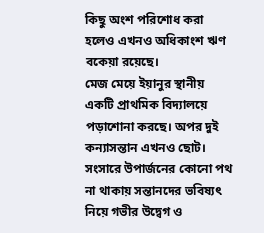কিছু অংশ পরিশোধ করা হলেও এখনও অধিকাংশ ঋণ বকেয়া রয়েছে।
মেজ মেয়ে ইয়ানুর স্থানীয় একটি প্রাথমিক বিদ্যালয়ে পড়াশোনা করছে। অপর দুই কন্যাসন্তান এখনও ছোট। সংসারে উপার্জনের কোনো পথ না থাকায় সন্তানদের ভবিষ্যৎ নিয়ে গভীর উদ্বেগ ও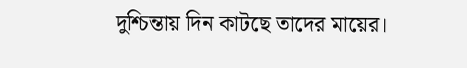দুশ্চিন্তায় দিন কাটছে তাদের মায়ের।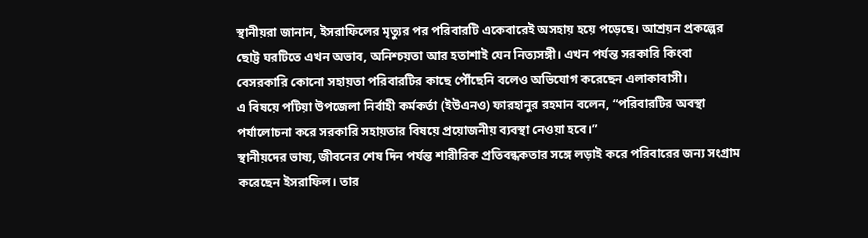স্থানীয়রা জানান, ইসরাফিলের মৃত্যুর পর পরিবারটি একেবারেই অসহায় হয়ে পড়েছে। আশ্রয়ন প্রকল্পের ছোট্ট ঘরটিতে এখন অভাব, অনিশ্চয়তা আর হতাশাই যেন নিত্যসঙ্গী। এখন পর্যন্ত সরকারি কিংবা বেসরকারি কোনো সহায়তা পরিবারটির কাছে পৌঁছেনি বলেও অভিযোগ করেছেন এলাকাবাসী।
এ বিষয়ে পটিয়া উপজেলা নির্বাহী কর্মকর্তা (ইউএনও) ফারহানুর রহমান বলেন, “পরিবারটির অবস্থা পর্যালোচনা করে সরকারি সহায়তার বিষয়ে প্রয়োজনীয় ব্যবস্থা নেওয়া হবে।”
স্থানীয়দের ভাষ্য, জীবনের শেষ দিন পর্যন্ত শারীরিক প্রতিবন্ধকতার সঙ্গে লড়াই করে পরিবারের জন্য সংগ্রাম করেছেন ইসরাফিল। তার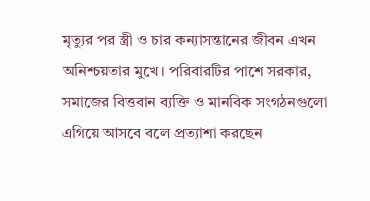মৃত্যুর পর স্ত্রী ও চার কন্যাসন্তানের জীবন এখন অনিশ্চয়তার মুখে। পরিবারটির পাশে সরকার, সমাজের বিত্তবান ব্যক্তি ও মানবিক সংগঠনগুলো এগিয়ে আসবে বলে প্রত্যাশা করছেন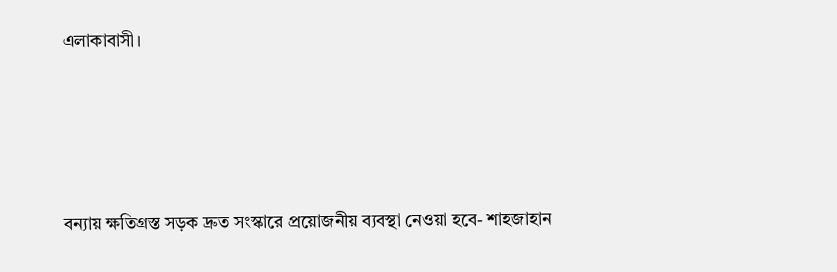এলাকাবাসী।





বন্যায় ক্ষতিগ্রস্ত সড়ক দ্রুত সংস্কারে প্রয়োজনীয় ব্যবস্থা নেওয়া হবে- শাহজাহান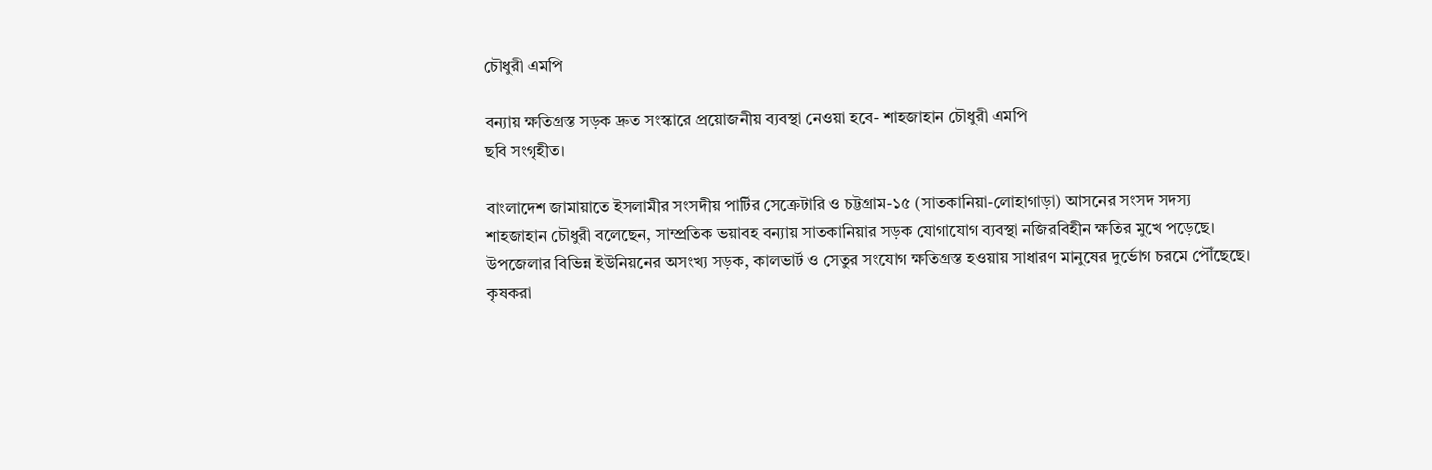চৌধুরী এমপি

বন্যায় ক্ষতিগ্রস্ত সড়ক দ্রুত সংস্কারে প্রয়োজনীয় ব্যবস্থা নেওয়া হবে- শাহজাহান চৌধুরী এমপি
ছবি সংগৃহীত।

বাংলাদেশ জামায়াতে ইসলামীর সংসদীয় পার্টির সেক্রেটারি ও চট্টগ্রাম-১৫ (সাতকানিয়া-লোহাগাড়া) আসনের সংসদ সদস্য শাহজাহান চৌধুরী বলেছেন, সাম্প্রতিক ভয়াবহ বন্যায় সাতকানিয়ার সড়ক যোগাযোগ ব্যবস্থা নজিরবিহীন ক্ষতির মুখে পড়েছে। উপজেলার বিভিন্ন ইউনিয়নের অসংখ্য সড়ক, কালভার্ট ও সেতুর সংযোগ ক্ষতিগ্রস্ত হওয়ায় সাধারণ মানুষের দুর্ভোগ চরমে পৌঁছেছে। কৃষকরা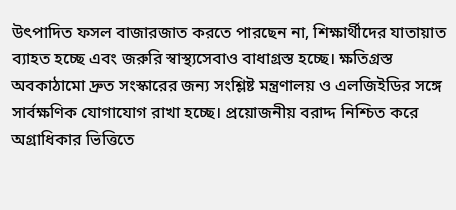উৎপাদিত ফসল বাজারজাত করতে পারছেন না, শিক্ষার্থীদের যাতায়াত ব্যাহত হচ্ছে এবং জরুরি স্বাস্থ্যসেবাও বাধাগ্রস্ত হচ্ছে। ক্ষতিগ্রস্ত অবকাঠামো দ্রুত সংস্কারের জন্য সংশ্লিষ্ট মন্ত্রণালয় ও এলজিইডির সঙ্গে সার্বক্ষণিক যোগাযোগ রাখা হচ্ছে। প্রয়োজনীয় বরাদ্দ নিশ্চিত করে অগ্রাধিকার ভিত্তিতে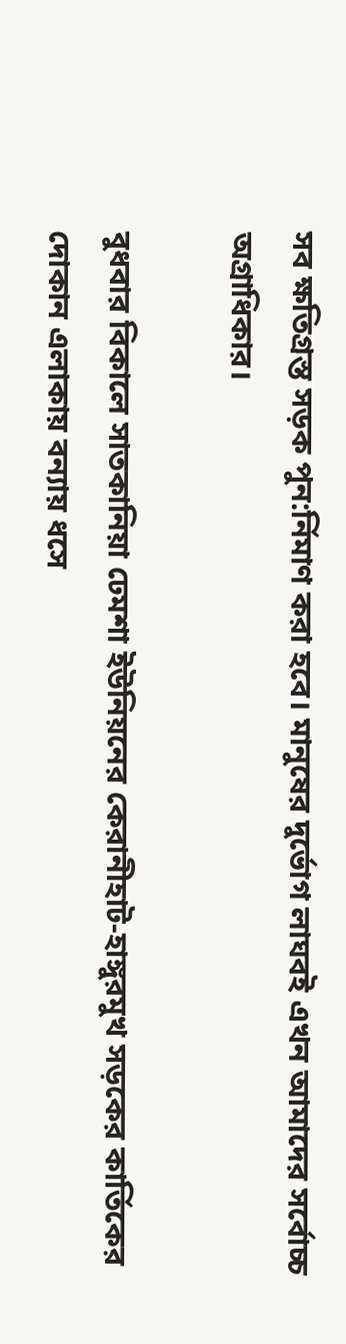সব ক্ষতিগ্রস্ত সড়ক পুন:র্নিমাণ করা হবে। মানুষের দুর্ভোগ লাঘবই এখন আমাদের সর্বোচ্চ অগ্রাধিকার।

বুধবার বিকালে সাতকানিয়া ঢেমশা ইউনিয়নের কেরানীহাট-হাঙ্গুরমুখ সড়কের কার্তিকের দোকান এলাকায় বন্যায় ধসে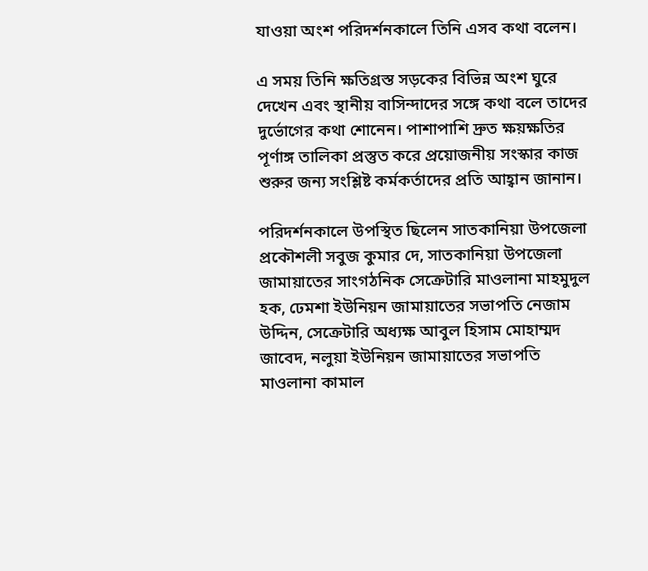যাওয়া অংশ পরিদর্শনকালে তিনি এসব কথা বলেন।

এ সময় তিনি ক্ষতিগ্রস্ত সড়কের বিভিন্ন অংশ ঘুরে দেখেন এবং স্থানীয় বাসিন্দাদের সঙ্গে কথা বলে তাদের দুর্ভোগের কথা শোনেন। পাশাপাশি দ্রুত ক্ষয়ক্ষতির পূর্ণাঙ্গ তালিকা প্রস্তুত করে প্রয়োজনীয় সংস্কার কাজ শুরুর জন্য সংশ্লিষ্ট কর্মকর্তাদের প্রতি আহ্বান জানান।

পরিদর্শনকালে উপস্থিত ছিলেন সাতকানিয়া উপজেলা প্রকৌশলী সবুজ কুমার দে, সাতকানিয়া উপজেলা জামায়াতের সাংগঠনিক সেক্রেটারি মাওলানা মাহমুদুল হক, ঢেমশা ইউনিয়ন জামায়াতের সভাপতি নেজাম উদ্দিন, সেক্রেটারি অধ্যক্ষ আবুল হিসাম মোহাম্মদ জাবেদ, নলুয়া ইউনিয়ন জামায়াতের সভাপতি মাওলানা কামাল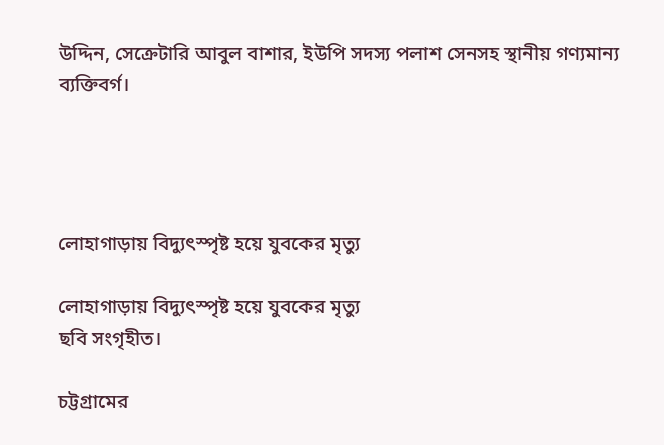উদ্দিন, সেক্রেটারি আবুল বাশার, ইউপি সদস্য পলাশ সেনসহ স্থানীয় গণ্যমান্য ব্যক্তিবর্গ।




লোহাগাড়ায় বিদ্যুৎস্পৃষ্ট হয়ে যুবকের মৃত্যু

লোহাগাড়ায় বিদ্যুৎস্পৃষ্ট হয়ে যুবকের মৃত্যু
ছবি সংগৃহীত।

চট্টগ্রামের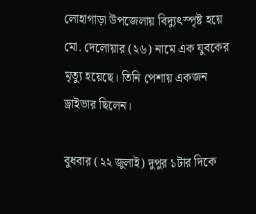লোহাগাড়া উপজেলায় বিদ্যুৎস্পৃষ্ট হয়ে মো. দেলোয়ার (২৬) নামে এক যুবকের মৃত্যু হয়েছে। তিনি পেশায় একজন ড্রাইভার ছিলেন।

বুধবার (২২ জুলাই) দুপুর ১টার দিকে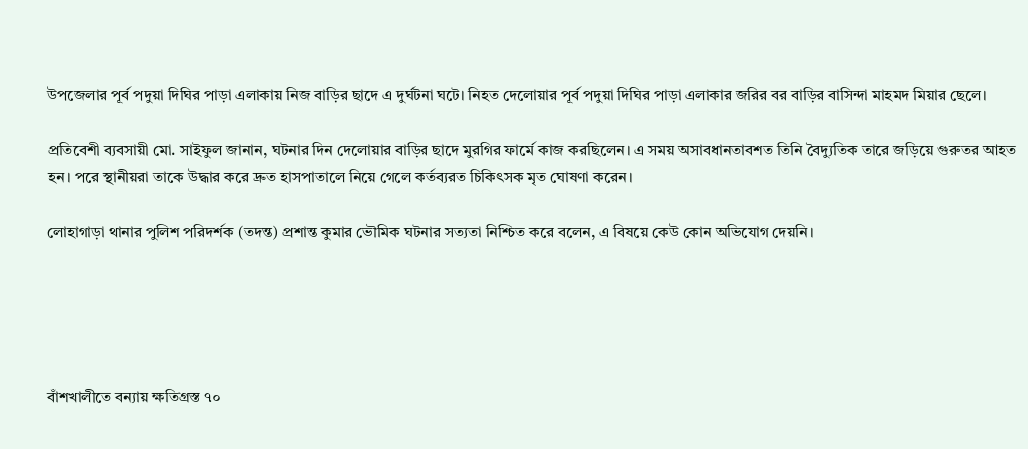উপজেলার পূর্ব পদুয়া দিঘির পাড়া এলাকায় নিজ বাড়ির ছাদে এ দুর্ঘটনা ঘটে। নিহত দেলোয়ার পূর্ব পদুয়া দিঘির পাড়া এলাকার জরির বর বাড়ির বাসিন্দা মাহমদ মিয়ার ছেলে।

প্রতিবেশী ব্যবসায়ী মো. সাইফুল জানান, ঘটনার দিন দেলোয়ার বাড়ির ছাদে মুরগির ফার্মে কাজ করছিলেন। এ সময় অসাবধানতাবশত তিনি বৈদ্যুতিক তারে জড়িয়ে গুরুতর আহত হন। পরে স্থানীয়রা তাকে উদ্ধার করে দ্রুত হাসপাতালে নিয়ে গেলে কর্তব্যরত চিকিৎসক মৃত ঘোষণা করেন।

লোহাগাড়া থানার পুলিশ পরিদর্শক (তদন্ত) প্রশান্ত কুমার ভৌমিক ঘটনার সত্যতা নিশ্চিত করে বলেন, এ বিষয়ে কেউ কোন অভিযোগ দেয়নি।





বাঁশখালীতে বন্যায় ক্ষতিগ্রস্ত ৭০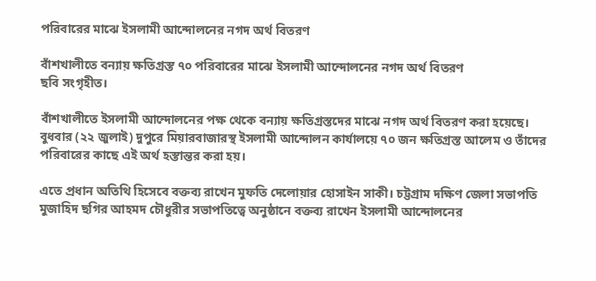পরিবারের মাঝে ইসলামী আন্দোলনের নগদ অর্থ বিতরণ

বাঁশখালীতে বন্যায় ক্ষতিগ্রস্ত ৭০ পরিবারের মাঝে ইসলামী আন্দোলনের নগদ অর্থ বিতরণ
ছবি সংগৃহীত।

বাঁশখালীতে ইসলামী আন্দোলনের পক্ষ থেকে বন্যায় ক্ষতিগ্রস্তদের মাঝে নগদ অর্থ বিতরণ করা হয়েছে। বুধবার (২২ জুলাই) দুপুরে মিয়ারবাজারস্থ ইসলামী আন্দোলন কার্যালয়ে ৭০ জন ক্ষতিগ্রস্ত আলেম ও তাঁদের পরিবারের কাছে এই অর্থ হস্তান্তর করা হয়।

এতে প্রধান অতিথি হিসেবে বক্তব্য রাখেন মুফতি দেলোয়ার হোসাইন সাকী। চট্টগ্রাম দক্ষিণ জেলা সভাপতি মুজাহিদ ছগির আহমদ চৌধুরীর সভাপতিত্বে অনুষ্ঠানে বক্তব্য রাখেন ইসলামী আন্দোলনের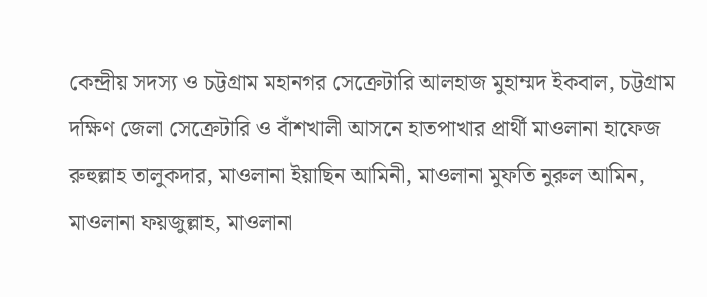কেন্দ্রীয় সদস্য ও চট্টগ্রাম মহানগর সেক্রেটারি আলহাজ মুহাম্মদ ইকবাল, চট্টগ্রাম দক্ষিণ জেলা সেক্রেটারি ও বাঁশখালী আসনে হাতপাখার প্রার্থী মাওলানা হাফেজ রুহুল্লাহ তালুকদার, মাওলানা ইয়াছিন আমিনী, মাওলানা মুফতি নুরুল আমিন, মাওলানা ফয়জুল্লাহ, মাওলানা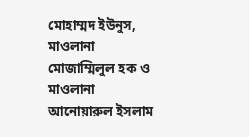মোহাম্মদ ইউনুস, মাওলানা মোজাম্মিলুল হক ও মাওলানা আনোয়ারুল ইসলাম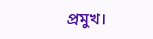প্রমুখ।